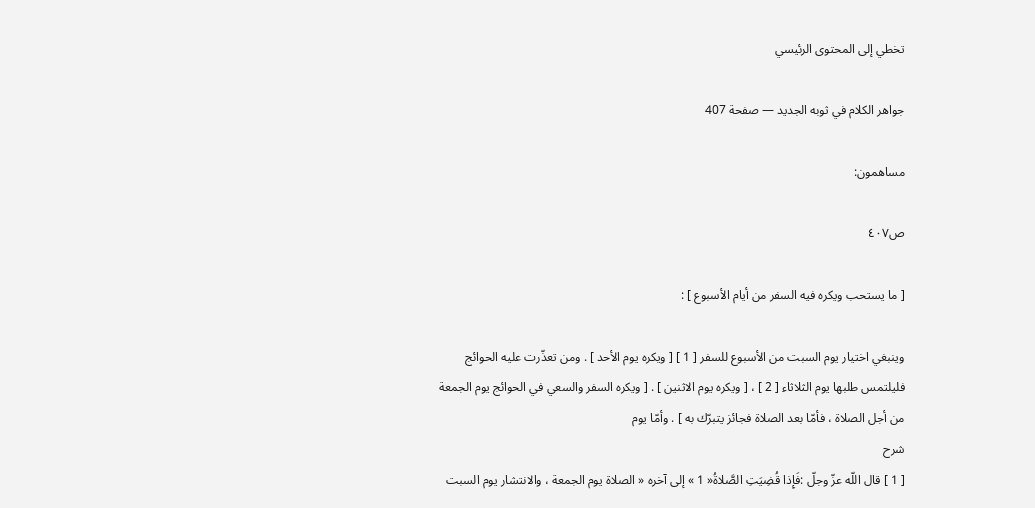تخطي إلى المحتوى الرئيسي

جواهر الكلام في ثوبه الجديد — صفحة 407

مساهمون:

ص٤٠٧

[ ما يستحب ويكره فيه السفر من أيام الأسبوع ] :

وينبغي اختيار يوم السبت من الأسبوع للسفر [ 1 ] [ ويكره يوم الأحد ] . ومن تعذّرت عليه الحوائج فليلتمس طلبها يوم الثلاثاء [ 2 ] ، [ ويكره يوم الاثنين ] . [ ويكره السفر والسعي في الحوائج يوم الجمعة من أجل الصلاة ، فأمّا بعد الصلاة فجائز يتبرّك به ] . وأمّا يوم
شرح
[ 1 ] قال اللّه عزّ وجلّ :فَإِذا قُضِيَتِ الصَّلاةُ« 1 » إلى آخره « الصلاة يوم الجمعة ، والانتشار يوم السبت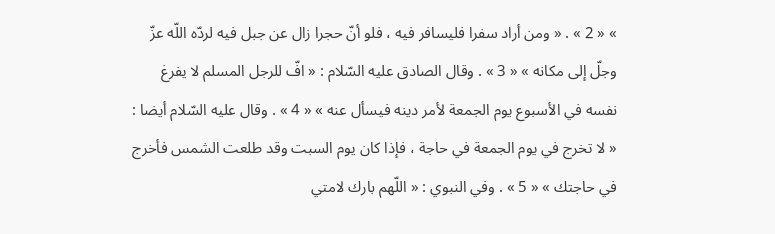» « 2 » . « ومن أراد سفرا فليسافر فيه ، فلو أنّ حجرا زال عن جبل فيه لردّه اللّه عزّ وجلّ إلى مكانه » « 3 » . وقال الصادق عليه السّلام : « افّ للرجل المسلم لا يفرغ نفسه في الأسبوع يوم الجمعة لأمر دينه فيسأل عنه » « 4 » . وقال عليه السّلام أيضا : « لا تخرج في يوم الجمعة في حاجة ، فإذا كان يوم السبت وقد طلعت الشمس فأخرج في حاجتك » « 5 » . وفي النبوي : « اللّهم بارك لامتي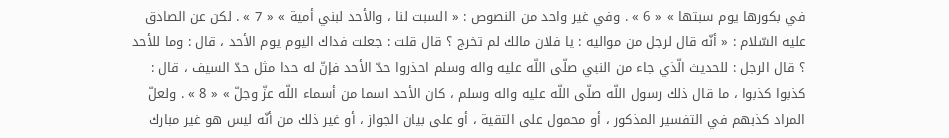في بكورها يوم سبتها » « 6 » . وفي غير واحد من النصوص : « السبت لنا ، والأحد لبني أمية » « 7 » . لكن عن الصادق عليه السّلام : « أنّه قال لرجل من مواليه : يا فلان مالك لم تخرج ؟ قال قلت : جعلت فداك اليوم يوم الأحد ، قال : وما للأحد ؟ قال الرجل : للحديث الّذي جاء من النبي صلّى اللّه عليه واله وسلم احذروا حدّ الأحد فإنّ له حدا مثل حدّ السيف ، قال : كذبوا كذبوا ، ما قال ذلك رسول اللّه صلّى اللّه عليه واله وسلم ، كان الأحد اسما من أسماء اللّه عزّ وجلّ » « 8 » . ولعلّ المراد كذبهم في التفسير المذكور ، أو محمول على التقية ، أو على بيان الجواز ، أو غير ذلك من أنّه ليس هو غير مبارك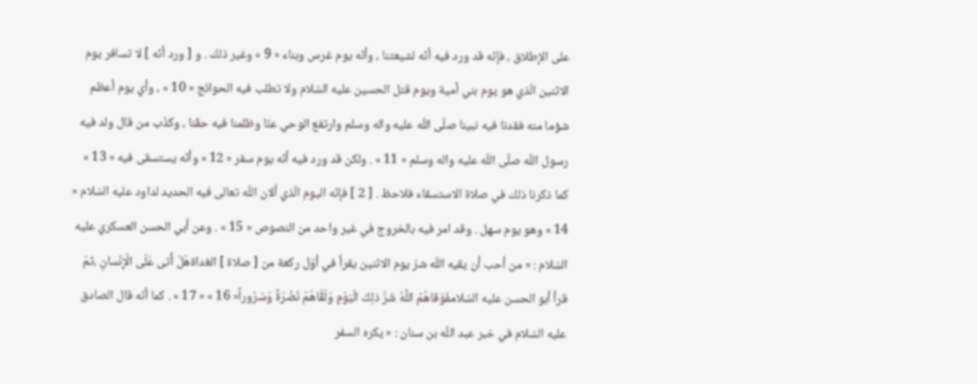على الإطلاق ، فإنّه قد ورد فيه أنّه لشيعتنا ، وأنّه يوم غرس وبناء « 9 » وغير ذلك . و [ ورد أنّه ] لا تسافر يوم الاثنين الّذي هو يوم بني أمية ويوم قتل الحسين عليه السّلام ولا تطلب فيه الحوائج « 10 » ، وأي يوم أعظم شؤما منه فقدنا فيه نبينا صلّى اللّه عليه واله وسلم وارتفع الوحي عنّا وظلمنا فيه حقّنا ، وكذّب من قال ولد فيه رسول اللّه صلّى اللّه عليه واله وسلم « 11 » . ولكن قد ورد فيه أنّه يوم سفر « 12 » وأنّه يستسقى فيه « 13 » كما ذكرنا ذلك في صلاة الاستسقاء فلاحظ . [ 2 ] فإنّه اليوم الّذي ألان اللّه تعالى فيه الحديد لداود عليه السّلام « 14 » وهو يوم سهل . وقد امر فيه بالخروج في غير واحد من النصوص « 15 » . وعن أبي الحسن العسكري عليه السّلام : « من أحب أن يقيه اللّه شرّ يوم الاثنين يقرأ في أوّل ركعة من [ صلاة ] الغداةهَلْ أَتى عَلَى الْإِنْسانِ ،ثمّ قرأ أبو الحسن عليه السّلامفَوَقاهُمُ اللَّهُ شَرَّ ذلِكَ الْيَوْمِ وَلَقَّاهُمْ نَضْرَةً وَسُرُوراً« 16 » « 17 » . كما أنّه قال الصادق عليه السّلام في خبر عبد اللّه بن سنان : « يكره السفر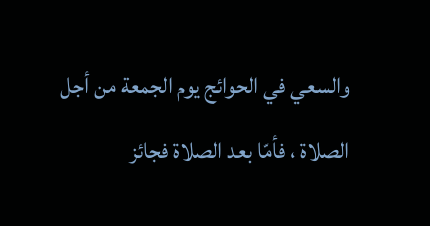والسعي في الحوائج يوم الجمعة من أجل الصلاة ، فأمّا بعد الصلاة فجائز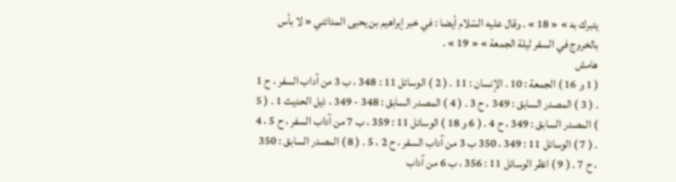يتبرك به » « 18 » . وقال عليه السّلام أيضا : في خبر إبراهيم بن يحيى المدائني « لا بأس بالخروج في السفر ليلة الجمعة » « 19 » .
هامش
( 1 و 16 ) الجمعة : 10 . الإنسان : 11 . ( 2 ) الوسائل 11 : 348 ، ب 3 من آداب السفر ، ح 1 . ( 3 ) المصدر السابق : 349 ، ح 3 . ( 4 ) المصدر السابق : 348 - 349 ، ذيل الحديث 1 . ( 5 ) المصدر السابق : 349 ، ح 4 . ( 6 و 18 ) الوسائل 11 : 359 ، ب 7 من آداب السفر ، ح 5 ، 4 . ( 7 ) الوسائل 11 : 349 ، 350 ب 3 من آداب السفر ، ح 2 ، 5 . ( 8 ) المصدر السابق : 350 ، ح 7 . ( 9 ) انظر الوسائل 11 : 356 ، ب 6 من آداب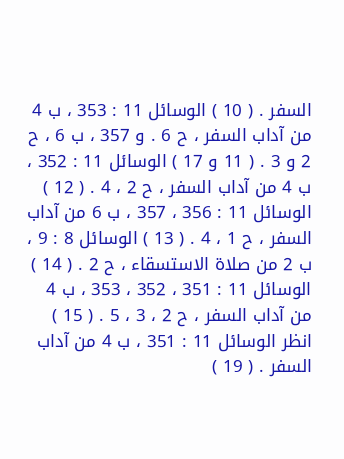السفر . ( 10 ) الوسائل 11 : 353 ، ب 4 من آداب السفر ، ح 6 . و 357 ، ب 6 ، ح 2 و 3 . ( 11 و 17 ) الوسائل 11 : 352 ، ب 4 من آداب السفر ، ح 2 ، 4 . ( 12 ) الوسائل 11 : 356 ، 357 ، ب 6 من آداب السفر ، ح 1 ، 4 . ( 13 ) الوسائل 8 : 9 ، ب 2 من صلاة الاستسقاء ، ح 2 . ( 14 ) الوسائل 11 : 351 ، 352 ، 353 ، ب 4 من آداب السفر ، ح 2 ، 3 ، 5 . ( 15 ) انظر الوسائل 11 : 351 ، ب 4 من آداب السفر . ( 19 )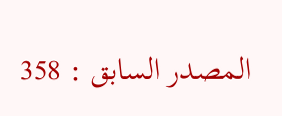المصدر السابق : 358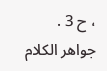، ح 3 .
جواهر الكلام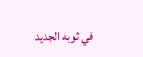في ثوبه الجديد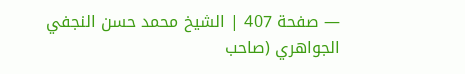— صفحة 407 | الشيخ محمد حسن النجفي الجواهري (صاحب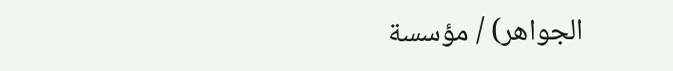الجواهر) / مؤسسة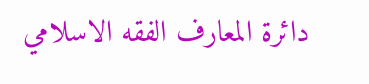دائرة المعارف الفقه الاسلامي